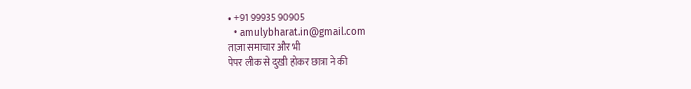• +91 99935 90905
  • amulybharat.in@gmail.com
ताज़ा समाचार और भी
पेपर लीक से दुखी होकर छात्रा ने की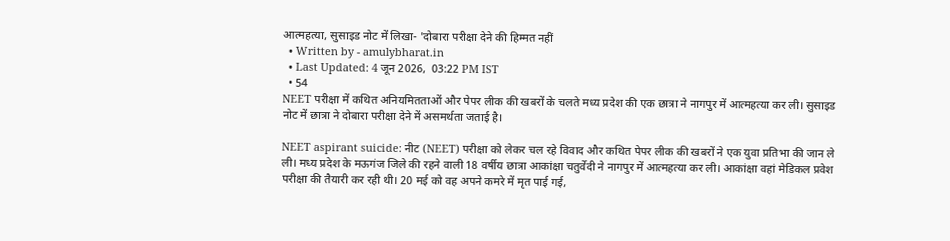आत्महत्या, सुसाइड नोट में लिखा- 'दोबारा परीक्षा देने की हिम्मत नहीं
  • Written by - amulybharat.in
  • Last Updated: 4 जून 2026,  03:22 PM IST
  • 54
NEET परीक्षा में कथित अनियमितताओं और पेपर लीक की खबरों के चलते मध्य प्रदेश की एक छात्रा ने नागपुर में आत्महत्या कर ली। सुसाइड नोट में छात्रा ने दोबारा परीक्षा देने में असमर्थता जताई है।

NEET aspirant suicide: नीट (NEET) परीक्षा को लेकर चल रहे विवाद और कथित पेपर लीक की खबरों ने एक युवा प्रतिभा की जान ले ली। मध्य प्रदेश के मऊगंज जिले की रहने वाली 18 वर्षीय छात्रा आकांक्षा चतुर्वेदी ने नागपुर में आत्महत्या कर ली। आकांक्षा वहां मेडिकल प्रवेश परीक्षा की तैयारी कर रही थी। 20 मई को वह अपने कमरे में मृत पाई गई,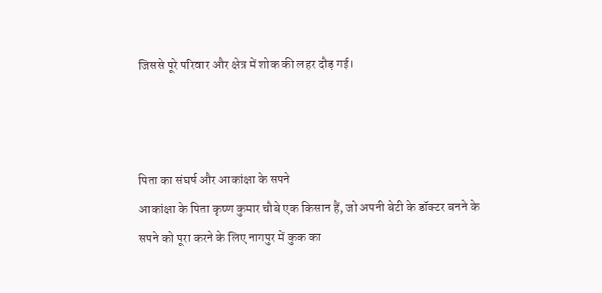जिससे पूरे परिवार और क्षेत्र में शोक की लहर दौड़ गई।



पिता का संघर्ष और आकांक्षा के सपने
आकांक्षा के पिता कृष्ण कुमार चौबे एक किसान हैं, जो अपनी बेटी के डॉक्टर बनने के सपने को पूरा करने के लिए नागपुर में कुक का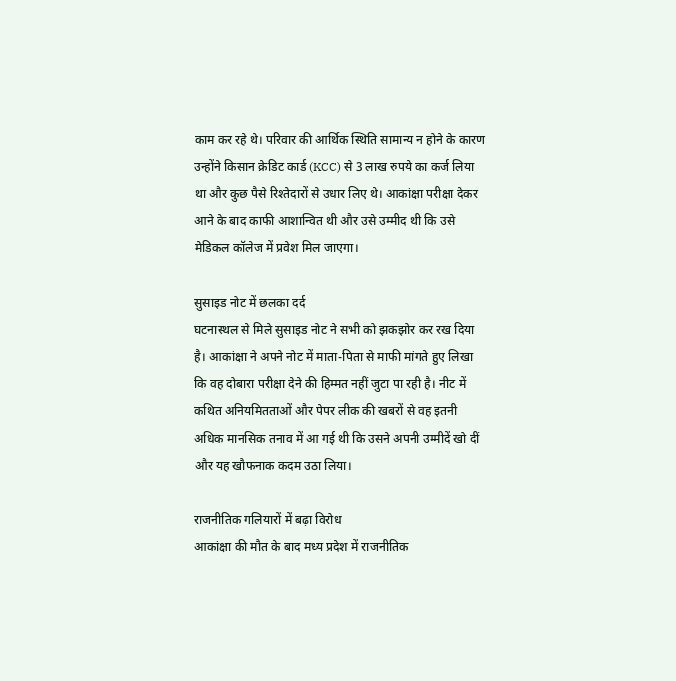काम कर रहे थे। परिवार की आर्थिक स्थिति सामान्य न होने के कारण उन्होंने किसान क्रेडिट कार्ड (KCC) से 3 लाख रुपये का कर्ज लिया था और कुछ पैसे रिश्तेदारों से उधार लिए थे। आकांक्षा परीक्षा देकर आने के बाद काफी आशान्वित थी और उसे उम्मीद थी कि उसे मेडिकल कॉलेज में प्रवेश मिल जाएगा।

सुसाइड नोट में छलका दर्द
घटनास्थल से मिले सुसाइड नोट ने सभी को झकझोर कर रख दिया है। आकांक्षा ने अपने नोट में माता-पिता से माफी मांगते हुए लिखा कि वह दोबारा परीक्षा देने की हिम्मत नहीं जुटा पा रही है। नीट में कथित अनियमितताओं और पेपर लीक की खबरों से वह इतनी अधिक मानसिक तनाव में आ गई थी कि उसने अपनी उम्मीदें खो दीं और यह खौफनाक कदम उठा लिया।

राजनीतिक गलियारों में बढ़ा विरोध
आकांक्षा की मौत के बाद मध्य प्रदेश में राजनीतिक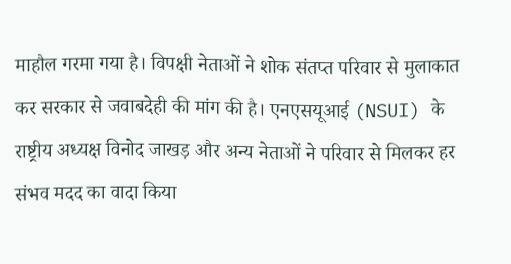माहौल गरमा गया है। विपक्षी नेताओं ने शोक संतप्त परिवार से मुलाकात कर सरकार से जवाबदेही की मांग की है। एनएसयूआई (NSUI) के राष्ट्रीय अध्यक्ष विनोद जाखड़ और अन्य नेताओं ने परिवार से मिलकर हर संभव मदद का वादा किया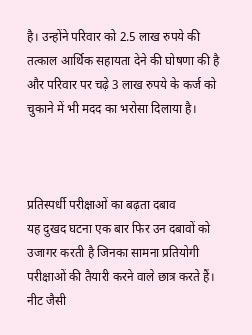है। उन्होंने परिवार को 2.5 लाख रुपये की तत्काल आर्थिक सहायता देने की घोषणा की है और परिवार पर चढ़े 3 लाख रुपये के कर्ज को चुकाने में भी मदद का भरोसा दिलाया है।



प्रतिस्पर्धी परीक्षाओं का बढ़ता दबाव
यह दुखद घटना एक बार फिर उन दबावों को उजागर करती है जिनका सामना प्रतियोगी परीक्षाओं की तैयारी करने वाले छात्र करते हैं। नीट जैसी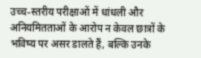उच्च-स्तरीय परीक्षाओं में धांधली और अनियमितताओं के आरोप न केवल छात्रों के भविष्य पर असर डालते हैं, बल्कि उनके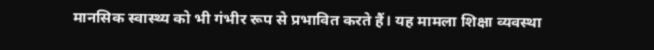मानसिक स्वास्थ्य को भी गंभीर रूप से प्रभावित करते हैं। यह मामला शिक्षा व्यवस्था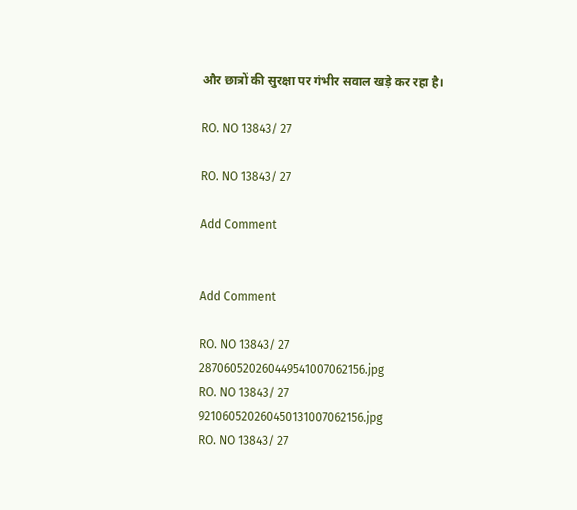और छात्रों की सुरक्षा पर गंभीर सवाल खड़े कर रहा है।

RO. NO 13843/ 27

RO. NO 13843/ 27

Add Comment


Add Comment

RO. NO 13843/ 27
287060520260449541007062156.jpg
RO. NO 13843/ 27
921060520260450131007062156.jpg
RO. NO 13843/ 27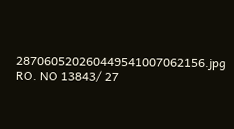287060520260449541007062156.jpg
RO. NO 13843/ 27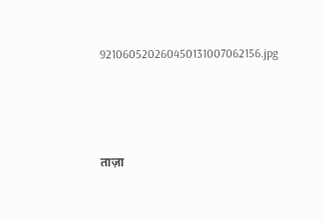921060520260450131007062156.jpg





ताज़ा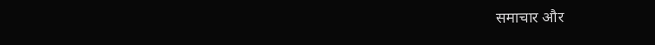समाचार और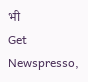भी
Get Newspresso,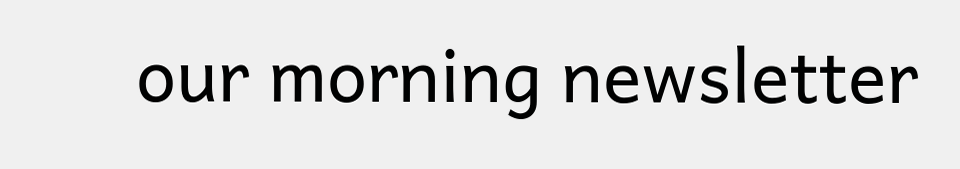our morning newsletter